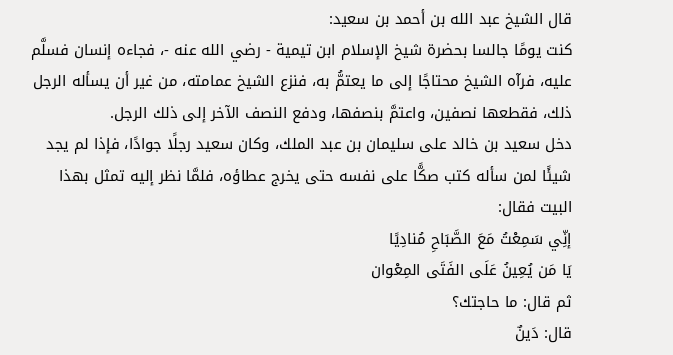قال الشيخ عبد الله بن أحمد بن سعيد:
كنت يومًا جالسا بحضرة شيخ الإسلام ابن تيمية - رضي الله عنه -، فجاءه إنسان فسلَّم عليه، فرآه الشيخ محتاجًا إلى ما يعتمُّ به، فنزع الشيخ عمامته، من غير أن يسأله الرجل ذلك، فقطعها نصفين، واعتمَّ بنصفها، ودفع النصف الآخر إلى ذلك الرجل.
دخل سعيد بن خالد على سليمان بن عبد الملك، وكان سعيد رجلًا جوادًا، فإذا لم يجد شيئًا لمن سأله كتب صكًّا على نفسه حتى يخرج عطاؤه، فلمَّا نظر إليه تمثل بهذا البيت فقال:
إنِّي سَمِعْتُ مَعَ الصَّبَاحِ مُنادِيًا
يَا مَن يُعِينُ عَلَى الفَتَى المِعْوان
ثم قال: ما حاجتك؟
قال: دَينٌ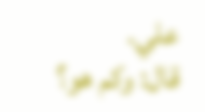علي.
قال: وكم هو؟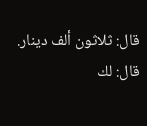قال: ثلاثون ألف دينار.
قال: لك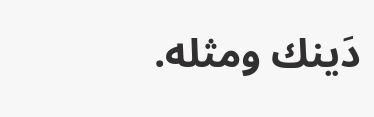دَينك ومثله.